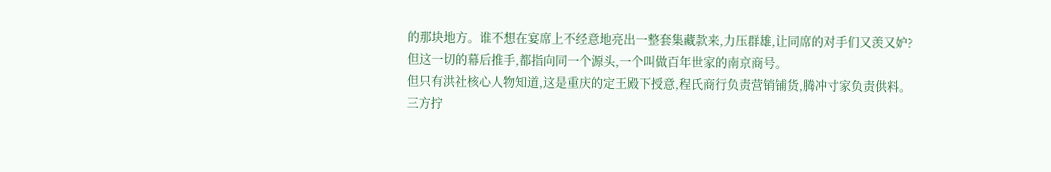的那块地方。谁不想在宴席上不经意地亮出一整套集藏款来,力压群雄,让同席的对手们又羡又妒?
但这一切的幕后推手,都指向同一个源头,一个叫做百年世家的南京商号。
但只有洪社核心人物知道,这是重庆的定王殿下授意,程氏商行负责营销铺货,腾冲寸家负责供料。
三方拧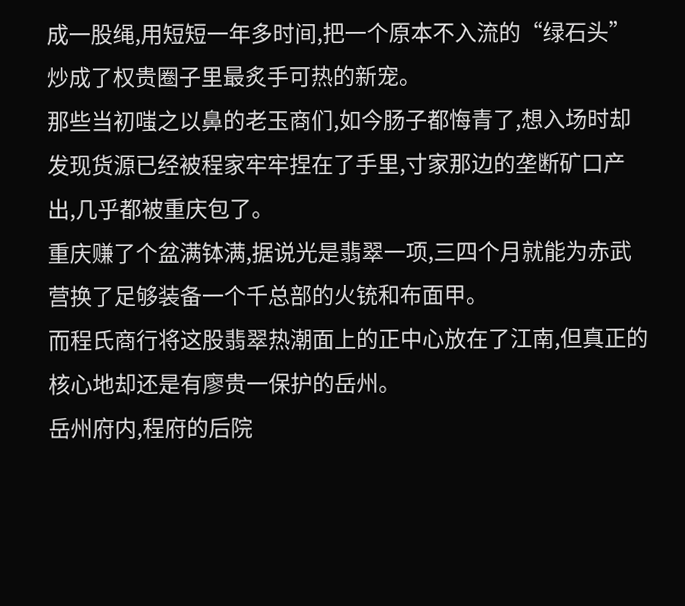成一股绳,用短短一年多时间,把一个原本不入流的“绿石头”炒成了权贵圈子里最炙手可热的新宠。
那些当初嗤之以鼻的老玉商们,如今肠子都悔青了,想入场时却发现货源已经被程家牢牢捏在了手里,寸家那边的垄断矿口产出,几乎都被重庆包了。
重庆赚了个盆满钵满,据说光是翡翠一项,三四个月就能为赤武营换了足够装备一个千总部的火铳和布面甲。
而程氏商行将这股翡翠热潮面上的正中心放在了江南,但真正的核心地却还是有廖贵一保护的岳州。
岳州府内,程府的后院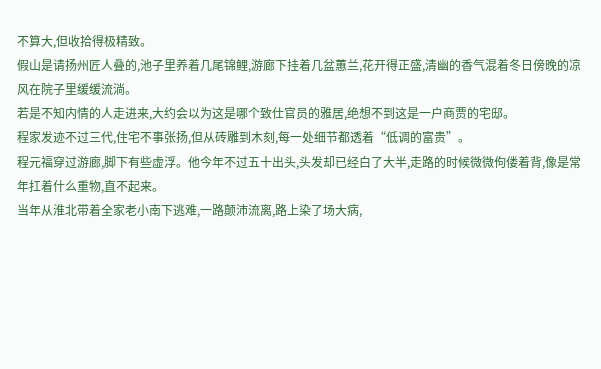不算大,但收拾得极精致。
假山是请扬州匠人叠的,池子里养着几尾锦鲤,游廊下挂着几盆蕙兰,花开得正盛,清幽的香气混着冬日傍晚的凉风在院子里缓缓流淌。
若是不知内情的人走进来,大约会以为这是哪个致仕官员的雅居,绝想不到这是一户商贾的宅邸。
程家发迹不过三代,住宅不事张扬,但从砖雕到木刻,每一处细节都透着“低调的富贵”。
程元福穿过游廊,脚下有些虚浮。他今年不过五十出头,头发却已经白了大半,走路的时候微微佝偻着背,像是常年扛着什么重物,直不起来。
当年从淮北带着全家老小南下逃难,一路颠沛流离,路上染了场大病,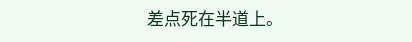差点死在半道上。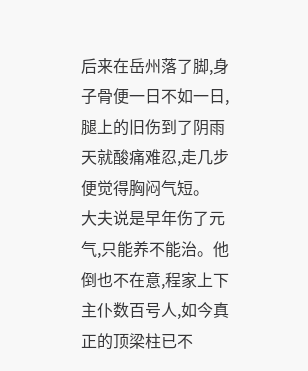后来在岳州落了脚,身子骨便一日不如一日,腿上的旧伤到了阴雨天就酸痛难忍,走几步便觉得胸闷气短。
大夫说是早年伤了元气,只能养不能治。他倒也不在意,程家上下主仆数百号人,如今真正的顶梁柱已不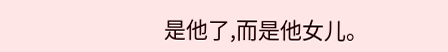是他了,而是他女儿。